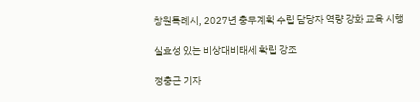창원특례시, 2027년 충무계획 수립 담당자 역량 강화 교육 시행

실효성 있는 비상대비태세 확립 강조

정충근 기자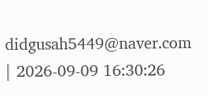didgusah5449@naver.com | 2026-09-09 16:30:26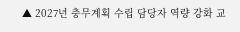▲ 2027년 충무계획 수립 담당자 역량 강화 교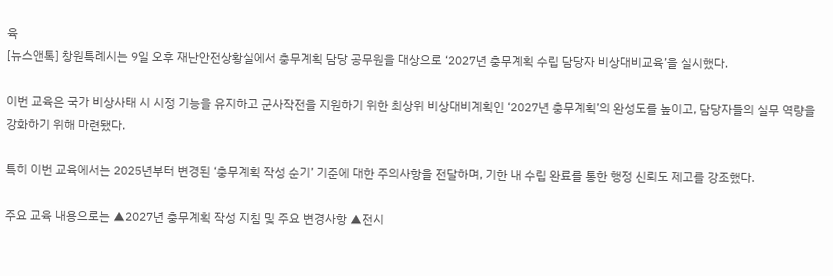육
[뉴스앤톡] 창원특례시는 9일 오후 재난안전상황실에서 충무계획 담당 공무원을 대상으로 ‘2027년 충무계획 수립 담당자 비상대비교육’을 실시했다.

이번 교육은 국가 비상사태 시 시정 기능을 유지하고 군사작전을 지원하기 위한 최상위 비상대비계획인 ‘2027년 충무계획’의 완성도를 높이고, 담당자들의 실무 역량을 강화하기 위해 마련됐다.

특히 이번 교육에서는 2025년부터 변경된 ‘충무계획 작성 순기’ 기준에 대한 주의사항을 전달하며, 기한 내 수립 완료를 통한 행정 신뢰도 제고를 강조했다.

주요 교육 내용으로는 ▲2027년 충무계획 작성 지침 및 주요 변경사항 ▲전시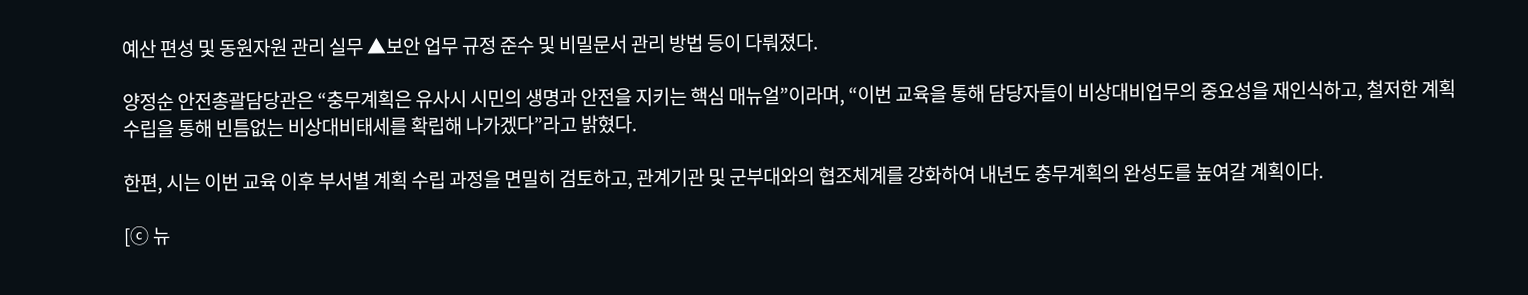예산 편성 및 동원자원 관리 실무 ▲보안 업무 규정 준수 및 비밀문서 관리 방법 등이 다뤄졌다.

양정순 안전총괄담당관은 “충무계획은 유사시 시민의 생명과 안전을 지키는 핵심 매뉴얼”이라며, “이번 교육을 통해 담당자들이 비상대비업무의 중요성을 재인식하고, 철저한 계획 수립을 통해 빈틈없는 비상대비태세를 확립해 나가겠다”라고 밝혔다.

한편, 시는 이번 교육 이후 부서별 계획 수립 과정을 면밀히 검토하고, 관계기관 및 군부대와의 협조체계를 강화하여 내년도 충무계획의 완성도를 높여갈 계획이다.

[ⓒ 뉴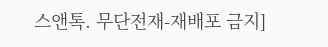스앤톡. 무단전재-재배포 금지]